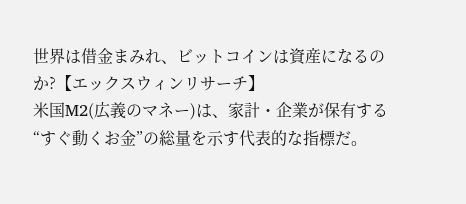世界は借金まみれ、ビットコインは資産になるのか?【エックスウィンリサーチ】
米国M2(広義のマネー)は、家計・企業が保有する“すぐ動くお金”の総量を示す代表的な指標だ。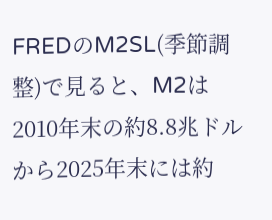FREDのM2SL(季節調整)で見ると、M2は2010年末の約8.8兆ドルから2025年末には約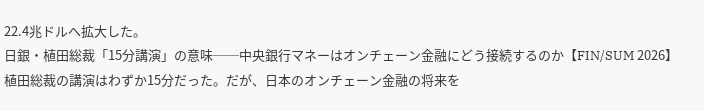22.4兆ドルへ拡大した。
日銀・植田総裁「15分講演」の意味──中央銀行マネーはオンチェーン金融にどう接続するのか【FIN/SUM 2026】
植田総裁の講演はわずか15分だった。だが、日本のオンチェーン金融の将来を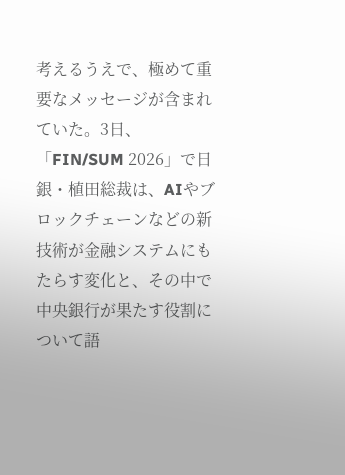考えるうえで、極めて重要なメッセージが含まれていた。3日、「FIN/SUM 2026」で日銀・植田総裁は、AIやブロックチェーンなどの新技術が金融システムにもたらす変化と、その中で中央銀行が果たす役割について語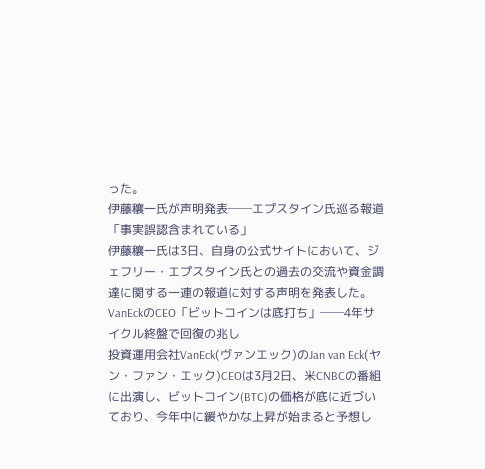った。
伊藤穰一氏が声明発表──エプスタイン氏巡る報道「事実誤認含まれている」
伊藤穰一氏は3日、自身の公式サイトにおいて、ジェフリー・エプスタイン氏との過去の交流や資金調達に関する一連の報道に対する声明を発表した。
VanEckのCEO「ビットコインは底打ち」──4年サイクル終盤で回復の兆し
投資運用会社VanEck(ヴァンエック)のJan van Eck(ヤン・ファン・エック)CEOは3月2日、米CNBCの番組に出演し、ビットコイン(BTC)の価格が底に近づいており、今年中に緩やかな上昇が始まると予想し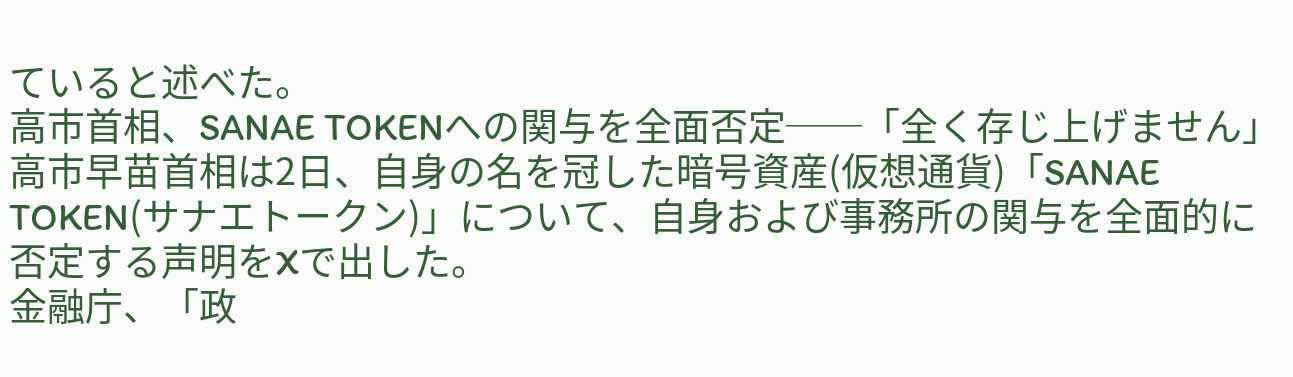ていると述べた。
高市首相、SANAE TOKENへの関与を全面否定──「全く存じ上げません」
高市早苗首相は2日、自身の名を冠した暗号資産(仮想通貨)「SANAE TOKEN(サナエトークン)」について、自身および事務所の関与を全面的に否定する声明をXで出した。
金融庁、「政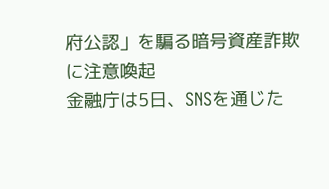府公認」を騙る暗号資産詐欺に注意喚起
金融庁は5日、SNSを通じた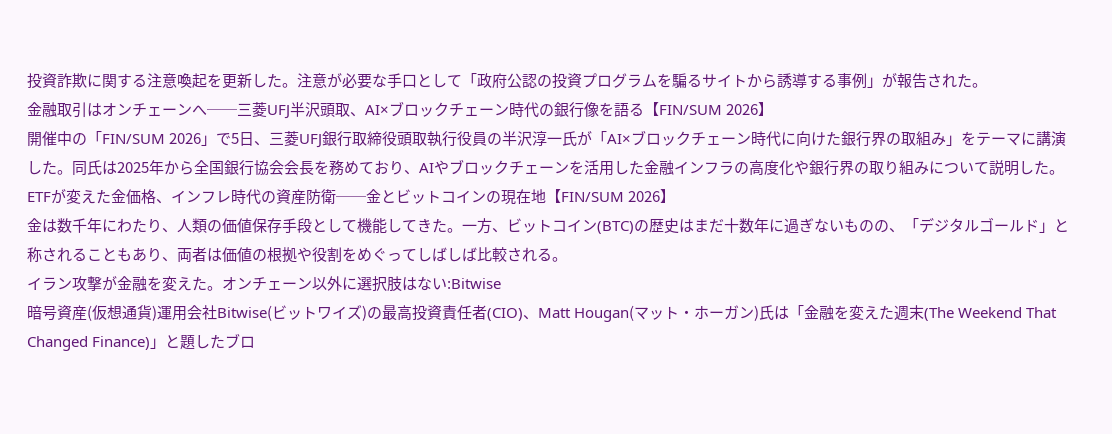投資詐欺に関する注意喚起を更新した。注意が必要な手口として「政府公認の投資プログラムを騙るサイトから誘導する事例」が報告された。
金融取引はオンチェーンへ──三菱UFJ半沢頭取、AI×ブロックチェーン時代の銀行像を語る【FIN/SUM 2026】
開催中の「FIN/SUM 2026」で5日、三菱UFJ銀行取締役頭取執行役員の半沢淳一氏が「AI×ブロックチェーン時代に向けた銀行界の取組み」をテーマに講演した。同氏は2025年から全国銀行協会会長を務めており、AIやブロックチェーンを活用した金融インフラの高度化や銀行界の取り組みについて説明した。
ETFが変えた金価格、インフレ時代の資産防衛──金とビットコインの現在地【FIN/SUM 2026】
金は数千年にわたり、人類の価値保存手段として機能してきた。一方、ビットコイン(BTC)の歴史はまだ十数年に過ぎないものの、「デジタルゴールド」と称されることもあり、両者は価値の根拠や役割をめぐってしばしば比較される。
イラン攻撃が金融を変えた。オンチェーン以外に選択肢はない:Bitwise
暗号資産(仮想通貨)運用会社Bitwise(ビットワイズ)の最高投資責任者(CIO)、Matt Hougan(マット・ホーガン)氏は「金融を変えた週末(The Weekend That Changed Finance)」と題したブロ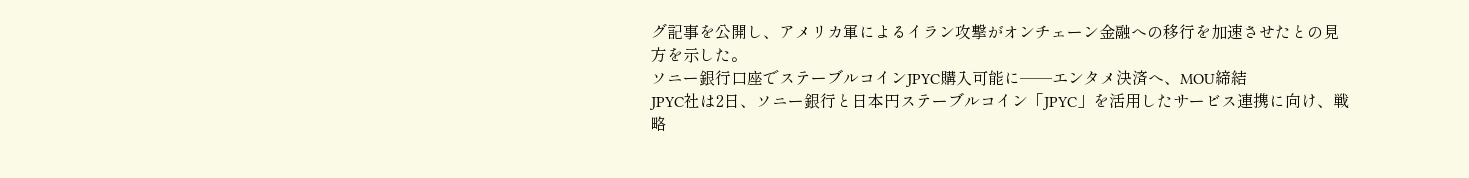グ記事を公開し、アメリカ軍によるイラン攻撃がオンチェーン金融への移行を加速させたとの見方を示した。
ソニー銀行口座でステーブルコインJPYC購入可能に──エンタメ決済へ、MOU締結
JPYC社は2日、ソニー銀行と日本円ステーブルコイン「JPYC」を活用したサービス連携に向け、戦略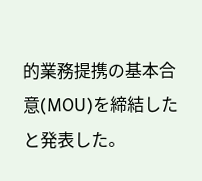的業務提携の基本合意(MOU)を締結したと発表した。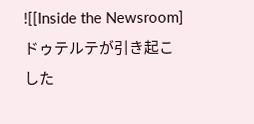![[Inside the Newsroom] ドゥテルテが引き起こした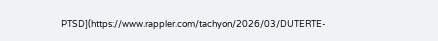PTSD](https://www.rappler.com/tachyon/2026/03/DUTERTE-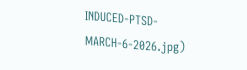INDUCED-PTSD-MARCH-6-2026.jpg)